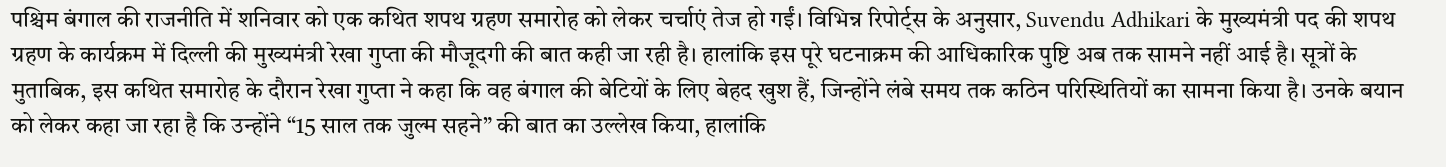पश्चिम बंगाल की राजनीति में शनिवार को एक कथित शपथ ग्रहण समारोह को लेकर चर्चाएं तेज हो गईं। विभिन्न रिपोर्ट्स के अनुसार, Suvendu Adhikari के मुख्यमंत्री पद की शपथ ग्रहण के कार्यक्रम में दिल्ली की मुख्यमंत्री रेखा गुप्ता की मौजूदगी की बात कही जा रही है। हालांकि इस पूरे घटनाक्रम की आधिकारिक पुष्टि अब तक सामने नहीं आई है। सूत्रों के मुताबिक, इस कथित समारोह के दौरान रेखा गुप्ता ने कहा कि वह बंगाल की बेटियों के लिए बेहद खुश हैं, जिन्होंने लंबे समय तक कठिन परिस्थितियों का सामना किया है। उनके बयान को लेकर कहा जा रहा है कि उन्होंने “15 साल तक जुल्म सहने” की बात का उल्लेख किया, हालांकि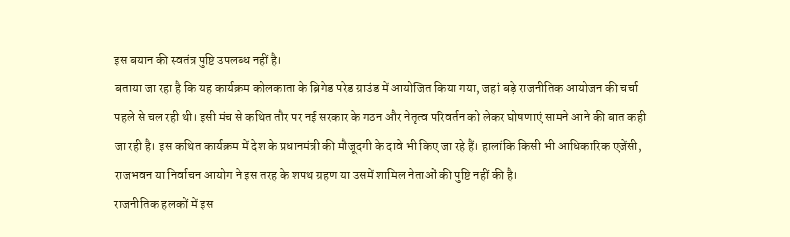इस बयान की स्वतंत्र पुष्टि उपलब्ध नहीं है।
बताया जा रहा है कि यह कार्यक्रम कोलकाता के ब्रिगेड परेड ग्राउंड में आयोजित किया गया, जहां बड़े राजनीतिक आयोजन की चर्चा पहले से चल रही थी। इसी मंच से कथित तौर पर नई सरकार के गठन और नेतृत्व परिवर्तन को लेकर घोषणाएं सामने आने की बात कही जा रही है। इस कथित कार्यक्रम में देश के प्रधानमंत्री की मौजूदगी के दावे भी किए जा रहे हैं। हालांकि किसी भी आधिकारिक एजेंसी, राजभवन या निर्वाचन आयोग ने इस तरह के शपथ ग्रहण या उसमें शामिल नेताओं की पुष्टि नहीं की है।
राजनीतिक हलकों में इस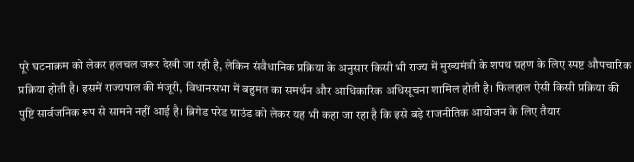पूरे घटनाक्रम को लेकर हलचल जरूर देखी जा रही है, लेकिन संवैधानिक प्रक्रिया के अनुसार किसी भी राज्य में मुख्यमंत्री के शपथ ग्रहण के लिए स्पष्ट औपचारिक प्रक्रिया होती है। इसमें राज्यपाल की मंजूरी, विधानसभा में बहुमत का समर्थन और आधिकारिक अधिसूचना शामिल होती है। फिलहाल ऐसी किसी प्रक्रिया की पुष्टि सार्वजनिक रूप से सामने नहीं आई है। ब्रिगेड परेड ग्राउंड को लेकर यह भी कहा जा रहा है कि इसे बड़े राजनीतिक आयोजन के लिए तैयार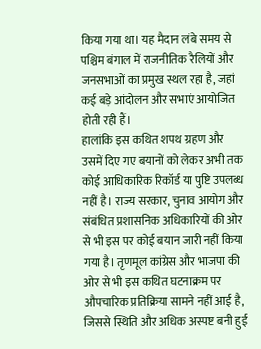किया गया था। यह मैदान लंबे समय से पश्चिम बंगाल में राजनीतिक रैलियों और जनसभाओं का प्रमुख स्थल रहा है, जहां कई बड़े आंदोलन और सभाएं आयोजित होती रही हैं।
हालांकि इस कथित शपथ ग्रहण और उसमें दिए गए बयानों को लेकर अभी तक कोई आधिकारिक रिकॉर्ड या पुष्टि उपलब्ध नहीं है। राज्य सरकार, चुनाव आयोग और संबंधित प्रशासनिक अधिकारियों की ओर से भी इस पर कोई बयान जारी नहीं किया गया है। तृणमूल कांग्रेस और भाजपा की ओर से भी इस कथित घटनाक्रम पर औपचारिक प्रतिक्रिया सामने नहीं आई है, जिससे स्थिति और अधिक अस्पष्ट बनी हुई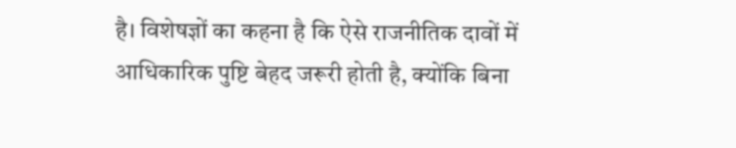है। विशेषज्ञों का कहना है कि ऐसे राजनीतिक दावों में आधिकारिक पुष्टि बेहद जरूरी होती है, क्योंकि बिना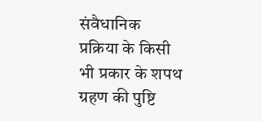संवैधानिक प्रक्रिया के किसी भी प्रकार के शपथ ग्रहण की पुष्टि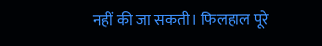नहीं की जा सकती। फिलहाल पूरे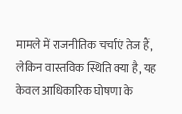मामले में राजनीतिक चर्चाएं तेज हैं, लेकिन वास्तविक स्थिति क्या है, यह केवल आधिकारिक घोषणा के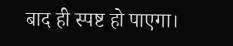बाद ही स्पष्ट हो पाएगा।